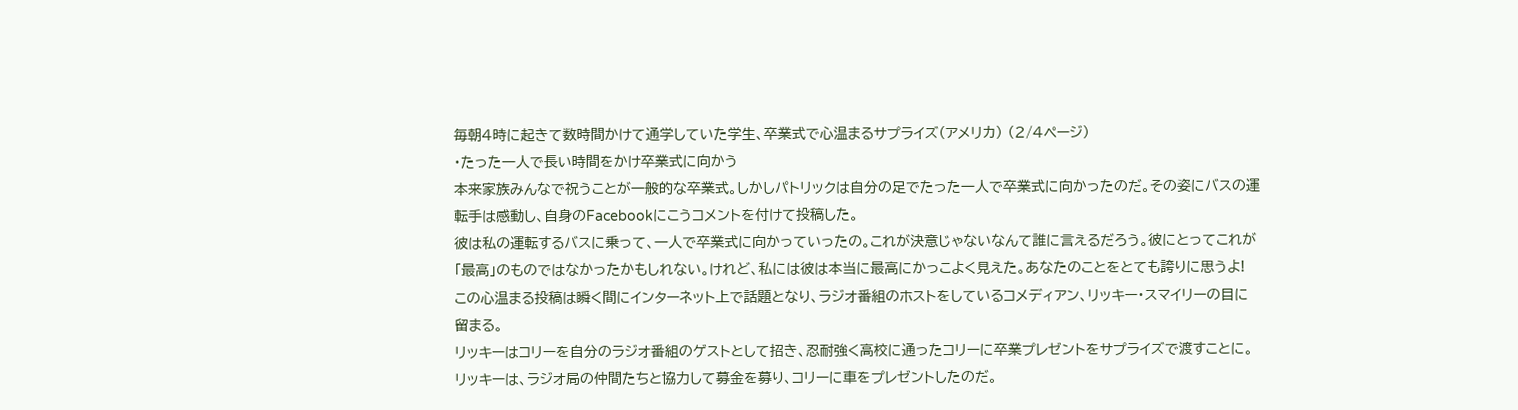毎朝4時に起きて数時間かけて通学していた学生、卒業式で心温まるサプライズ(アメリカ) (2/4ページ)
・たった一人で長い時間をかけ卒業式に向かう
本来家族みんなで祝うことが一般的な卒業式。しかしパトリックは自分の足でたった一人で卒業式に向かったのだ。その姿にバスの運転手は感動し、自身のFacebookにこうコメントを付けて投稿した。
彼は私の運転するバスに乗って、一人で卒業式に向かっていったの。これが決意じゃないなんて誰に言えるだろう。彼にとってこれが「最高」のものではなかったかもしれない。けれど、私には彼は本当に最高にかっこよく見えた。あなたのことをとても誇りに思うよ!
この心温まる投稿は瞬く間にインターネット上で話題となり、ラジオ番組のホストをしているコメディアン、リッキー・スマイリーの目に留まる。
リッキーはコリーを自分のラジオ番組のゲストとして招き、忍耐強く高校に通ったコリーに卒業プレゼントをサプライズで渡すことに。
リッキーは、ラジオ局の仲間たちと協力して募金を募り、コリーに車をプレゼントしたのだ。